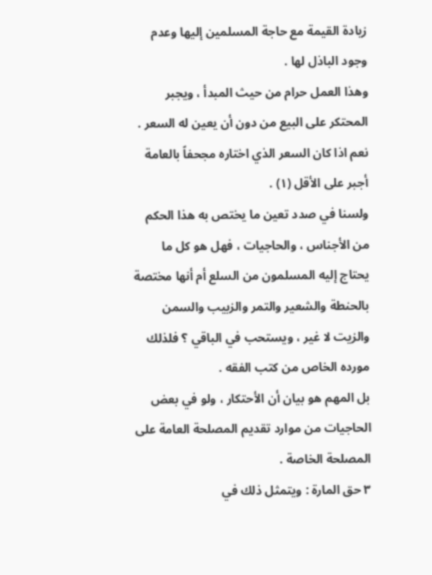زيادة القيمة مع حاجة المسلمين إليها وعدم وجود الباذل لها .
وهذا العمل حرام من حيث المبدأ ، ويجبر المحتكر على البيع من دون أن يعين له السعر .
نعم اذا كان السعر الذي اختاره مجحفاً بالعامة أجبر على الأقل (١) .
ولسنا في صدد تعين ما يختص به هذا الحكم من الأجناس ، والحاجيات ، فهل هو كل ما يحتاج إليه المسلمون من السلع أم أنها مختصة بالحنطة والشعير والتمر والزبيب والسمن والزيت لا غير ، ويستحب في الباقي ؟ فلذلك مورده الخاص من كتب الفقه .
بل المهم هو بيان أن الأحتكار ، ولو في بعض الحاجيات من موارد تقديم المصلحة العامة على المصلحة الخاصة .
٣ حق المارة : ويتمثل ذلك في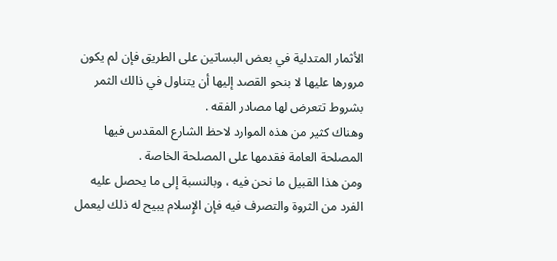الأثمار المتدلية في بعض البساتين على الطريق فإن لم يكون مرورها عليها لا بنحو القصد إليها أن يتناول في ذالك الثمر بشروط تتعرض لها مصادر الفقه .
وهناك كثير من هذه الموارد لاحظ الشارع المقدس فيها المصلحة العامة فقدمها على المصلحة الخاصة .
ومن هذا القبيل ما نحن فيه ، وبالنسبة إلى ما يحصل عليه الفرد من الثروة والتصرف فيه فإن الإِسلام يبيح له ذلك ليعمل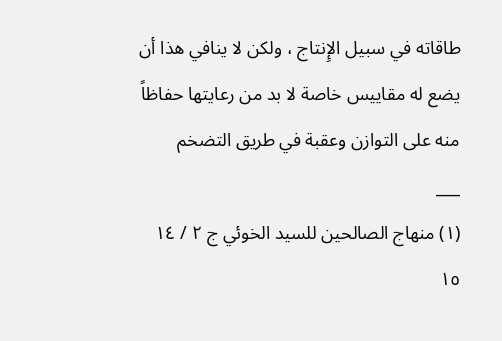طاقاته في سبيل الإِنتاج ، ولكن لا ينافي هذا أن يضع له مقاييس خاصة لا بد من رعايتها حفاظاً منه على التوازن وعقبة في طريق التضخم
___
(١) منهاج الصالحين للسيد الخوئي ج ٢ / ١٤ ١٥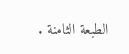الطبعة الثامنة .